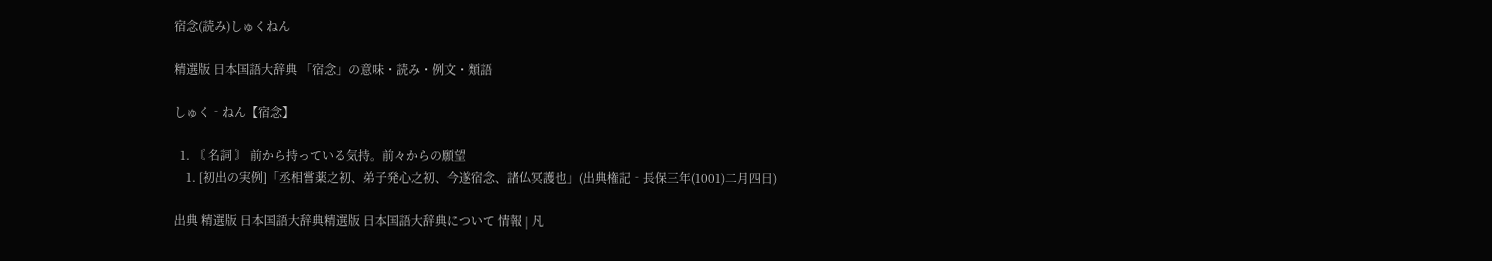宿念(読み)しゅくねん

精選版 日本国語大辞典 「宿念」の意味・読み・例文・類語

しゅく‐ねん【宿念】

  1. 〘 名詞 〙 前から持っている気持。前々からの願望
    1. [初出の実例]「丞相嘗薬之初、弟子発心之初、今遂宿念、諸仏冥護也」(出典権記‐長保三年(1001)二月四日)

出典 精選版 日本国語大辞典精選版 日本国語大辞典について 情報 | 凡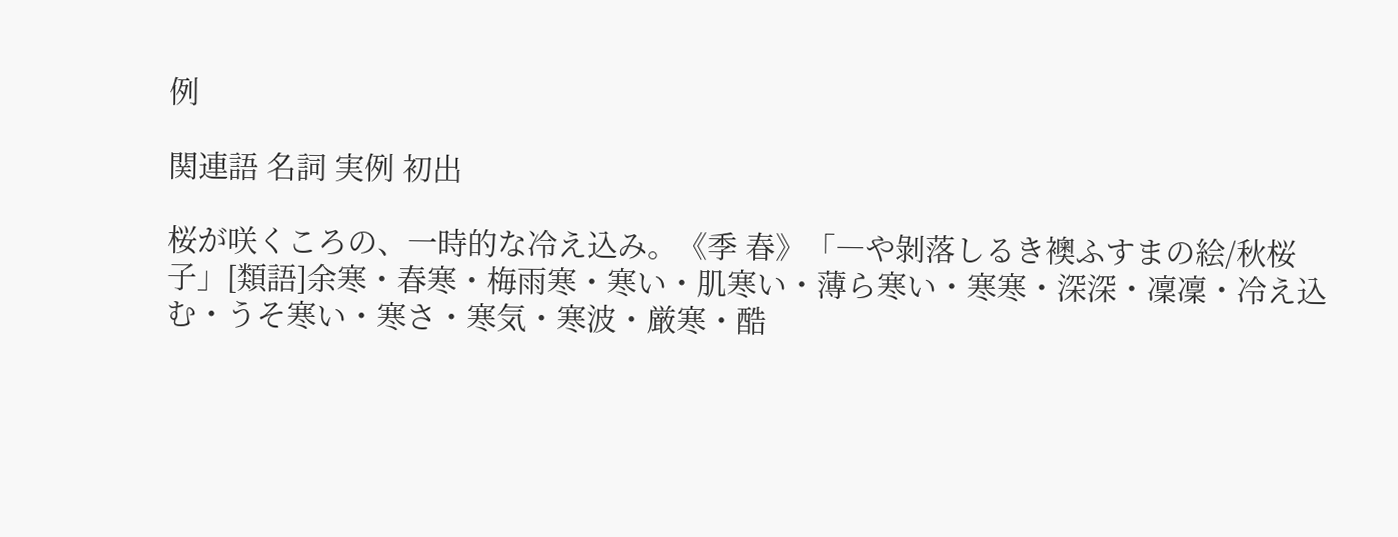例

関連語 名詞 実例 初出

桜が咲くころの、一時的な冷え込み。《季 春》「―や剝落しるき襖ふすまの絵/秋桜子」[類語]余寒・春寒・梅雨寒・寒い・肌寒い・薄ら寒い・寒寒・深深・凜凜・冷え込む・うそ寒い・寒さ・寒気・寒波・厳寒・酷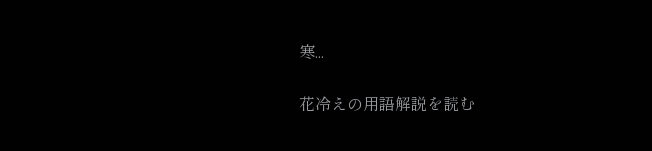寒...

花冷えの用語解説を読む